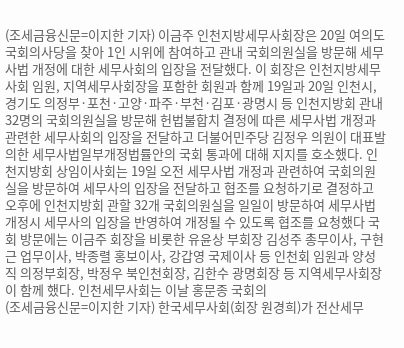(조세금융신문=이지한 기자) 이금주 인천지방세무사회장은 20일 여의도 국회의사당을 찾아 1인 시위에 참여하고 관내 국회의원실을 방문해 세무사법 개정에 대한 세무사회의 입장을 전달했다. 이 회장은 인천지방세무사회 임원, 지역세무사회장을 포함한 회원과 함께 19일과 20일 인천시, 경기도 의정부·포천·고양·파주·부천·김포·광명시 등 인천지방회 관내 32명의 국회의원실을 방문해 헌법불합치 결정에 따른 세무사법 개정과 관련한 세무사회의 입장을 전달하고 더불어민주당 김정우 의원이 대표발의한 세무사법일부개정법률안의 국회 통과에 대해 지지를 호소했다. 인천지방회 상임이사회는 19일 오전 세무사법 개정과 관련하여 국회의원실을 방문하여 세무사의 입장을 전달하고 협조를 요청하기로 결정하고 오후에 인천지방회 관할 32개 국회의원실을 일일이 방문하여 세무사법 개정시 세무사의 입장을 반영하여 개정될 수 있도록 협조를 요청했다 국회 방문에는 이금주 회장을 비롯한 유윤상 부회장 김성주 총무이사, 구현근 업무이사, 박종렬 홍보이사, 강갑영 국제이사 등 인천회 임원과 양성직 의정부회장, 박정우 북인천회장, 김한수 광명회장 등 지역세무사회장이 함께 했다. 인천세무사회는 이날 홍문종 국회의
(조세금융신문=이지한 기자) 한국세무사회(회장 원경희)가 전산세무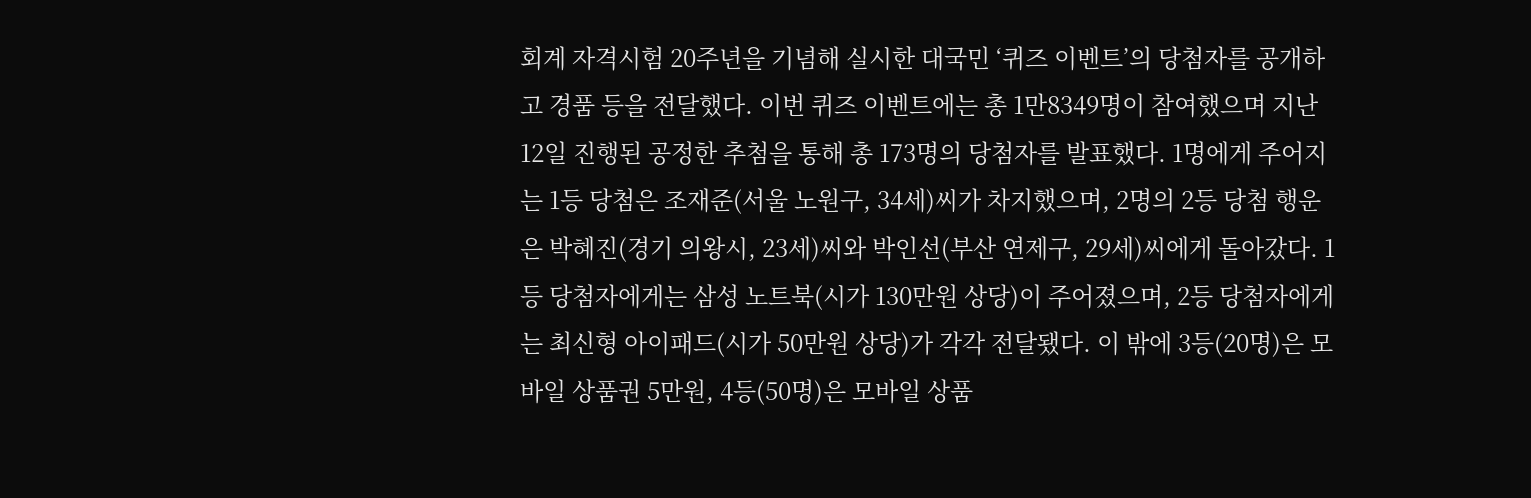회계 자격시험 20주년을 기념해 실시한 대국민 ‘퀴즈 이벤트’의 당첨자를 공개하고 경품 등을 전달했다. 이번 퀴즈 이벤트에는 총 1만8349명이 참여했으며 지난 12일 진행된 공정한 추첨을 통해 총 173명의 당첨자를 발표했다. 1명에게 주어지는 1등 당첨은 조재준(서울 노원구, 34세)씨가 차지했으며, 2명의 2등 당첨 행운은 박혜진(경기 의왕시, 23세)씨와 박인선(부산 연제구, 29세)씨에게 돌아갔다. 1등 당첨자에게는 삼성 노트북(시가 130만원 상당)이 주어졌으며, 2등 당첨자에게는 최신형 아이패드(시가 50만원 상당)가 각각 전달됐다. 이 밖에 3등(20명)은 모바일 상품권 5만원, 4등(50명)은 모바일 상품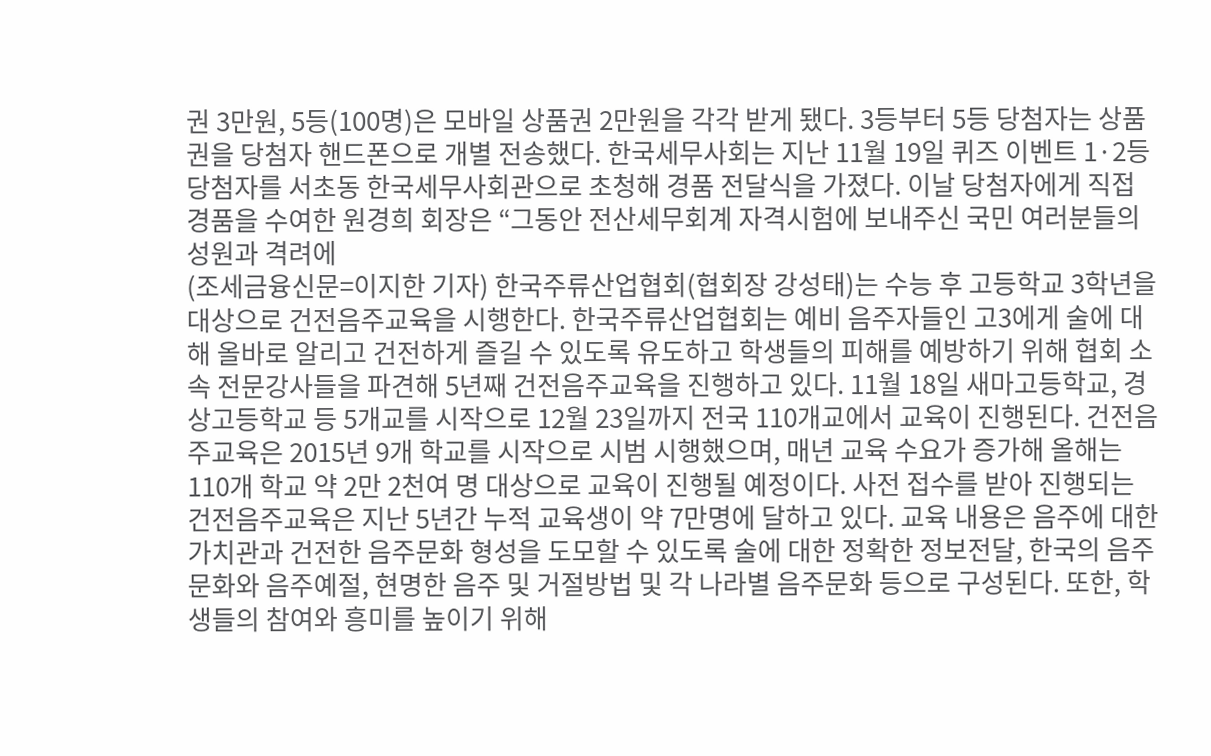권 3만원, 5등(100명)은 모바일 상품권 2만원을 각각 받게 됐다. 3등부터 5등 당첨자는 상품권을 당첨자 핸드폰으로 개별 전송했다. 한국세무사회는 지난 11월 19일 퀴즈 이벤트 1·2등 당첨자를 서초동 한국세무사회관으로 초청해 경품 전달식을 가졌다. 이날 당첨자에게 직접 경품을 수여한 원경희 회장은 “그동안 전산세무회계 자격시험에 보내주신 국민 여러분들의 성원과 격려에
(조세금융신문=이지한 기자) 한국주류산업협회(협회장 강성태)는 수능 후 고등학교 3학년을 대상으로 건전음주교육을 시행한다. 한국주류산업협회는 예비 음주자들인 고3에게 술에 대해 올바로 알리고 건전하게 즐길 수 있도록 유도하고 학생들의 피해를 예방하기 위해 협회 소속 전문강사들을 파견해 5년째 건전음주교육을 진행하고 있다. 11월 18일 새마고등학교, 경상고등학교 등 5개교를 시작으로 12월 23일까지 전국 110개교에서 교육이 진행된다. 건전음주교육은 2015년 9개 학교를 시작으로 시범 시행했으며, 매년 교육 수요가 증가해 올해는 110개 학교 약 2만 2천여 명 대상으로 교육이 진행될 예정이다. 사전 접수를 받아 진행되는 건전음주교육은 지난 5년간 누적 교육생이 약 7만명에 달하고 있다. 교육 내용은 음주에 대한 가치관과 건전한 음주문화 형성을 도모할 수 있도록 술에 대한 정확한 정보전달, 한국의 음주문화와 음주예절, 현명한 음주 및 거절방법 및 각 나라별 음주문화 등으로 구성된다. 또한, 학생들의 참여와 흥미를 높이기 위해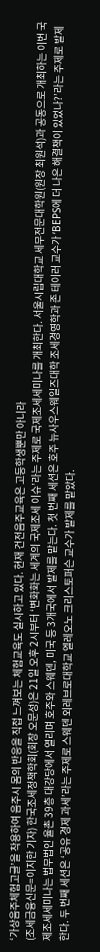‘가상음주체험고글’을 착용하여 음주시 몸의 반응을 직접 느껴보는 체험교육도 실시하고 있다. 현재 건전음주교육은 고등학생뿐만 아니라
(조세금융신문=이지한 기자) 한국조세정책학회(회장 오문성)은 21일 오후 2시부터 ‘변화화는 세계의 국제조세 이슈’라는 주제로 국제조세세미나를 개최한다. 서울시립대학교 세무전문대학원(원장 최원석)과 공동으로 개최하는 이번 국제조세세미나는 법무법인 율촌 39층 대강당에서 열리며 호주와 스웨덴, 미국 등 3개국에서 발제를 맡는다. 첫 번째 세션은 호주 뉴사우스웨일즈대학 조세경영학과 존 테이러 교수가 ‘BEPS에 더 나은 해결책이 있었나?’라는 주제로 발제한다. 두 번째 세션은 ‘공유 경제 과세’라는 주제로 스웨덴 외레브로대학교 엘레오노 크리스토퍼슨 교수가 발제를 맡았다.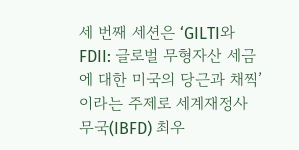세 번째 세션은 ‘GILTI와 FDII: 글로벌 무형자산 세금에 대한 미국의 당근과 채찍’이라는 주제로 세계재정사무국(IBFD) 최우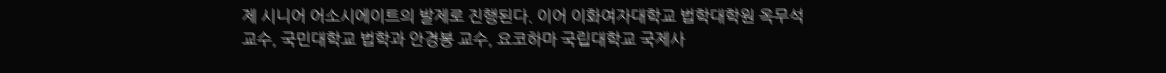제 시니어 어소시에이트의 발제로 진행된다. 이어 이화여자대학교 법학대학원 옥무석 교수, 국민대학교 법학과 안경봉 교수, 요코하마 국립대학교 국제사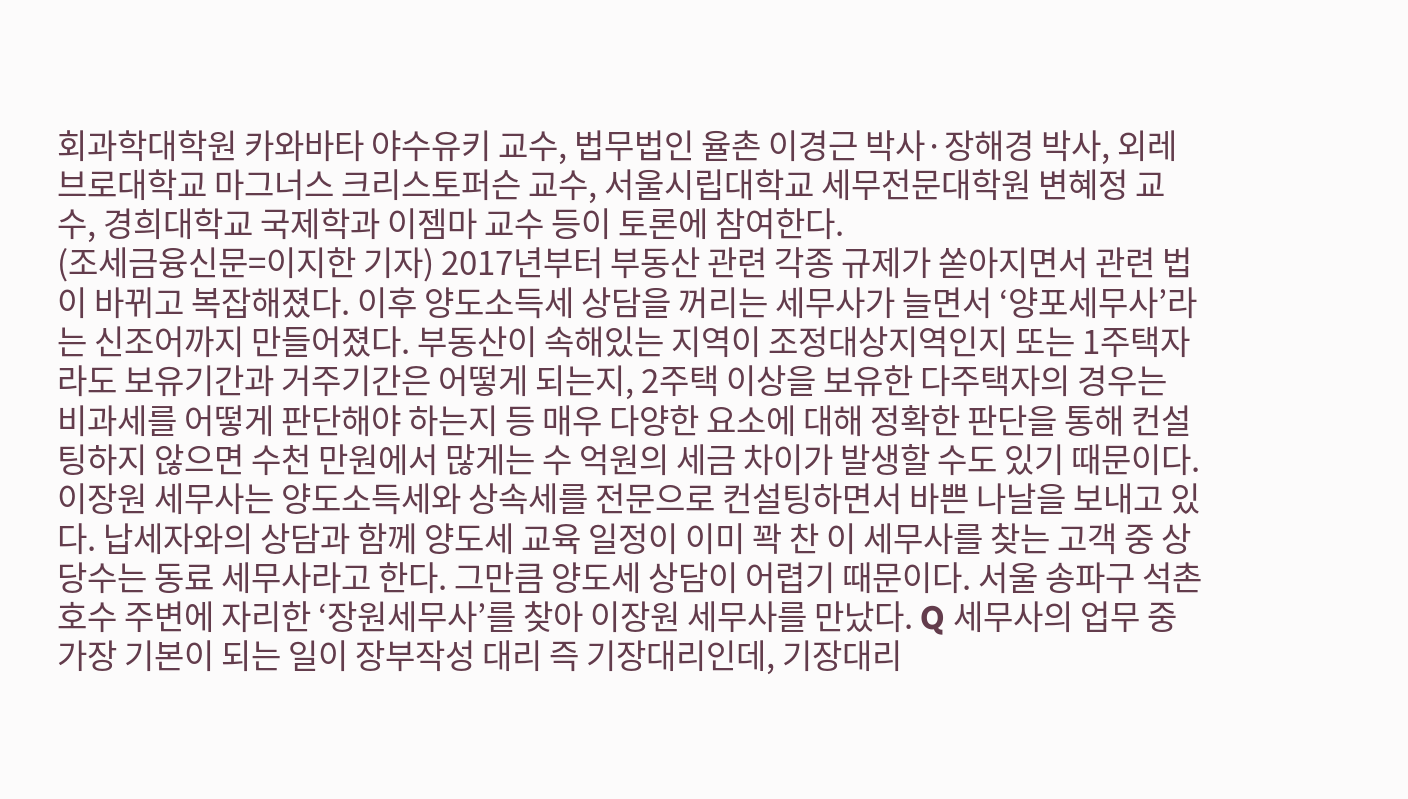회과학대학원 카와바타 야수유키 교수, 법무법인 율촌 이경근 박사·장해경 박사, 외레브로대학교 마그너스 크리스토퍼슨 교수, 서울시립대학교 세무전문대학원 변혜정 교수, 경희대학교 국제학과 이젬마 교수 등이 토론에 참여한다.
(조세금융신문=이지한 기자) 2017년부터 부동산 관련 각종 규제가 쏟아지면서 관련 법이 바뀌고 복잡해졌다. 이후 양도소득세 상담을 꺼리는 세무사가 늘면서 ‘양포세무사’라는 신조어까지 만들어졌다. 부동산이 속해있는 지역이 조정대상지역인지 또는 1주택자라도 보유기간과 거주기간은 어떻게 되는지, 2주택 이상을 보유한 다주택자의 경우는 비과세를 어떻게 판단해야 하는지 등 매우 다양한 요소에 대해 정확한 판단을 통해 컨설팅하지 않으면 수천 만원에서 많게는 수 억원의 세금 차이가 발생할 수도 있기 때문이다. 이장원 세무사는 양도소득세와 상속세를 전문으로 컨설팅하면서 바쁜 나날을 보내고 있다. 납세자와의 상담과 함께 양도세 교육 일정이 이미 꽉 찬 이 세무사를 찾는 고객 중 상당수는 동료 세무사라고 한다. 그만큼 양도세 상담이 어렵기 때문이다. 서울 송파구 석촌호수 주변에 자리한 ‘장원세무사’를 찾아 이장원 세무사를 만났다. Q 세무사의 업무 중 가장 기본이 되는 일이 장부작성 대리 즉 기장대리인데, 기장대리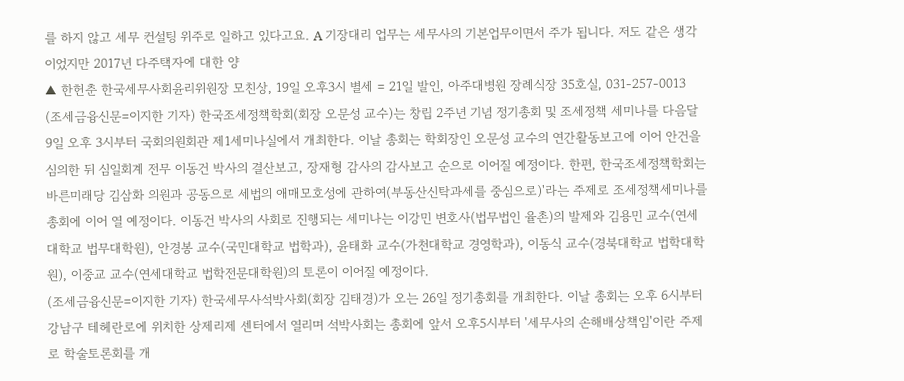를 하지 않고 세무 컨설팅 위주로 일하고 있다고요. A 기장대리 업무는 세무사의 기본업무이면서 주가 됩니다. 저도 같은 생각이었지만 2017년 다주택자에 대한 양
▲ 한헌춘 한국세무사회윤리위원장 모친상, 19일 오후3시 별세 = 21일 발인, 아주대병원 장례식장 35호실, 031-257-0013
(조세금융신문=이지한 기자) 한국조세정책학회(회장 오문성 교수)는 창립 2주년 기념 정기총회 및 조세정책 세미나를 다음달 9일 오후 3시부터 국회의원회관 제1세미나실에서 개최한다. 이날 총회는 학회장인 오문성 교수의 연간활동보고에 이어 안건을 심의한 뒤 심일회계 전무 이동건 박사의 결산보고, 장재형 감사의 감사보고 순으로 이어질 예정이다. 한편, 한국조세정책학회는 바른미래당 김삼화 의원과 공동으로 세법의 애매모호성에 관하여(부동산신탁과세를 중심으로)'라는 주제로 조세정책세미나를 총회에 이어 열 예정이다. 이동건 박사의 사회로 진행되는 세미나는 이강민 변호사(법무법인 율촌)의 발제와 김용민 교수(연세대학교 법무대학원), 안경봉 교수(국민대학교 법학과), 윤태화 교수(가천대학교 경영학과), 이동식 교수(경북대학교 법학대학원), 이중교 교수(연세대학교 법학전문대학원)의 토론이 이어질 예정이다.
(조세금융신문=이지한 기자) 한국세무사석박사회(회장 김태경)가 오는 26일 정기총회를 개최한다. 이날 총회는 오후 6시부터 강남구 테헤란로에 위치한 상제리제 센터에서 열리며 석박사회는 총회에 앞서 오후5시부터 '세무사의 손해배상책임'이란 주제로 학술토론회를 개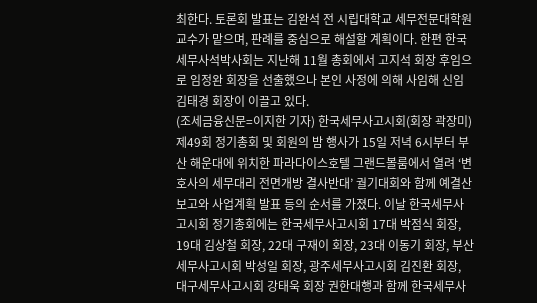최한다. 토론회 발표는 김완석 전 시립대학교 세무전문대학원 교수가 맡으며, 판례를 중심으로 해설할 계획이다. 한편 한국세무사석박사회는 지난해 11월 총회에서 고지석 회장 후임으로 임정완 회장을 선출했으나 본인 사정에 의해 사임해 신임 김태경 회장이 이끌고 있다.
(조세금융신문=이지한 기자) 한국세무사고시회(회장 곽장미) 제49회 정기총회 및 회원의 밤 행사가 15일 저녁 6시부터 부산 해운대에 위치한 파라다이스호텔 그랜드볼룸에서 열려 ‘변호사의 세무대리 전면개방 결사반대’ 궐기대회와 함께 예결산 보고와 사업계획 발표 등의 순서를 가졌다. 이날 한국세무사고시회 정기총회에는 한국세무사고시회 17대 박점식 회장, 19대 김상철 회장, 22대 구재이 회장, 23대 이동기 회장, 부산세무사고시회 박성일 회장, 광주세무사고시회 김진환 회장, 대구세무사고시회 강태욱 회장 권한대행과 함께 한국세무사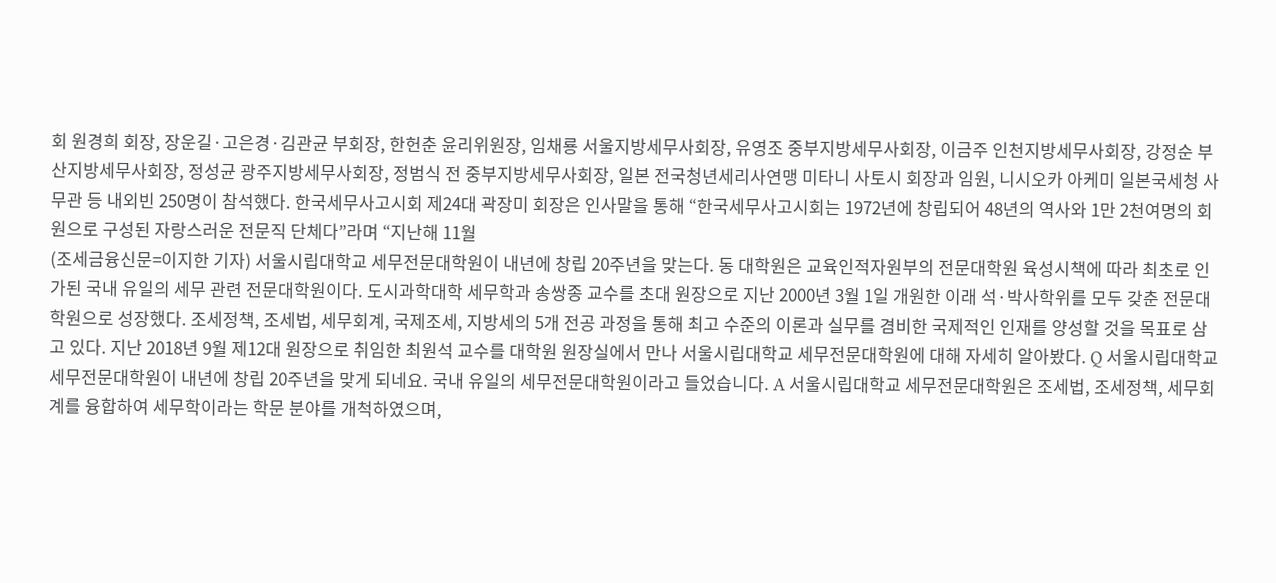회 원경희 회장, 장운길·고은경·김관균 부회장, 한헌춘 윤리위원장, 임채룡 서울지방세무사회장, 유영조 중부지방세무사회장, 이금주 인천지방세무사회장, 강정순 부산지방세무사회장, 정성균 광주지방세무사회장, 정범식 전 중부지방세무사회장, 일본 전국청년세리사연맹 미타니 사토시 회장과 임원, 니시오카 아케미 일본국세청 사무관 등 내외빈 250명이 참석했다. 한국세무사고시회 제24대 곽장미 회장은 인사말을 통해 “한국세무사고시회는 1972년에 창립되어 48년의 역사와 1만 2천여명의 회원으로 구성된 자랑스러운 전문직 단체다”라며 “지난해 11월
(조세금융신문=이지한 기자) 서울시립대학교 세무전문대학원이 내년에 창립 20주년을 맞는다. 동 대학원은 교육인적자원부의 전문대학원 육성시책에 따라 최초로 인가된 국내 유일의 세무 관련 전문대학원이다. 도시과학대학 세무학과 송쌍종 교수를 초대 원장으로 지난 2000년 3월 1일 개원한 이래 석·박사학위를 모두 갖춘 전문대학원으로 성장했다. 조세정책, 조세법, 세무회계, 국제조세, 지방세의 5개 전공 과정을 통해 최고 수준의 이론과 실무를 겸비한 국제적인 인재를 양성할 것을 목표로 삼고 있다. 지난 2018년 9월 제12대 원장으로 취임한 최원석 교수를 대학원 원장실에서 만나 서울시립대학교 세무전문대학원에 대해 자세히 알아봤다. Q 서울시립대학교 세무전문대학원이 내년에 창립 20주년을 맞게 되네요. 국내 유일의 세무전문대학원이라고 들었습니다. A 서울시립대학교 세무전문대학원은 조세법, 조세정책, 세무회계를 융합하여 세무학이라는 학문 분야를 개척하였으며,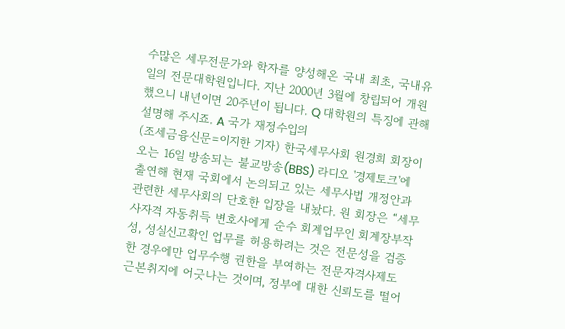수많은 세무전문가와 학자를 양성해온 국내 최초, 국내유일의 전문대학원입니다. 지난 2000년 3월에 창립되어 개원했으니 내년이면 20주년이 됩니다. Q 대학원의 특징에 관해 설명해 주시죠. A 국가 재정수입의
(조세금융신문=이지한 기자) 한국세무사회 원경희 회장이 오는 16일 방송되는 불교방송(BBS) 라디오 '경제토크'에 출연해 현재 국회에서 논의되고 있는 세무사법 개정안과 관련한 세무사회의 단호한 입장을 내놨다. 원 회장은 “세무사자격 자동취득 변호사에게 순수 회계업무인 회계장부작성, 성실신고확인 업무를 허용하려는 것은 전문성을 검증한 경우에만 업무수행 권한을 부여하는 전문자격사제도 근본취지에 어긋나는 것이며, 정부에 대한 신뢰도를 떨어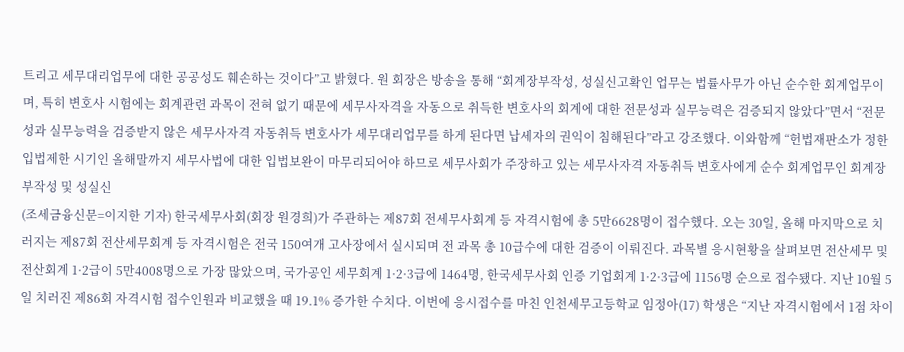트리고 세무대리업무에 대한 공공성도 훼손하는 것이다”고 밝혔다. 원 회장은 방송을 통해 “회계장부작성, 성실신고확인 업무는 법률사무가 아닌 순수한 회계업무이며, 특히 변호사 시험에는 회계관련 과목이 전혀 없기 때문에 세무사자격을 자동으로 취득한 변호사의 회계에 대한 전문성과 실무능력은 검증되지 않았다”면서 “전문성과 실무능력을 검증받지 않은 세무사자격 자동취득 변호사가 세무대리업무를 하게 된다면 납세자의 권익이 침해된다”라고 강조했다. 이와함께 “헌법재판소가 정한 입법제한 시기인 올해말까지 세무사법에 대한 입법보완이 마무리되어야 하므로 세무사회가 주장하고 있는 세무사자격 자동취득 변호사에게 순수 회계업무인 회계장부작성 및 성실신
(조세금융신문=이지한 기자) 한국세무사회(회장 원경희)가 주관하는 제87회 전세무사회계 등 자격시험에 총 5만6628명이 접수했다. 오는 30일, 올해 마지막으로 치러지는 제87회 전산세무회계 등 자격시험은 전국 150여개 고사장에서 실시되며 전 과목 총 10급수에 대한 검증이 이뤄진다. 과목별 응시현황을 살펴보면 전산세무 및 전산회계 1·2급이 5만4008명으로 가장 많았으며, 국가공인 세무회계 1·2·3급에 1464명, 한국세무사회 인증 기업회계 1·2·3급에 1156명 순으로 접수됐다. 지난 10월 5일 치러진 제86회 자격시험 접수인원과 비교했을 때 19.1% 증가한 수치다. 이번에 응시접수를 마친 인천세무고등학교 임정아(17) 학생은 “지난 자격시험에서 1점 차이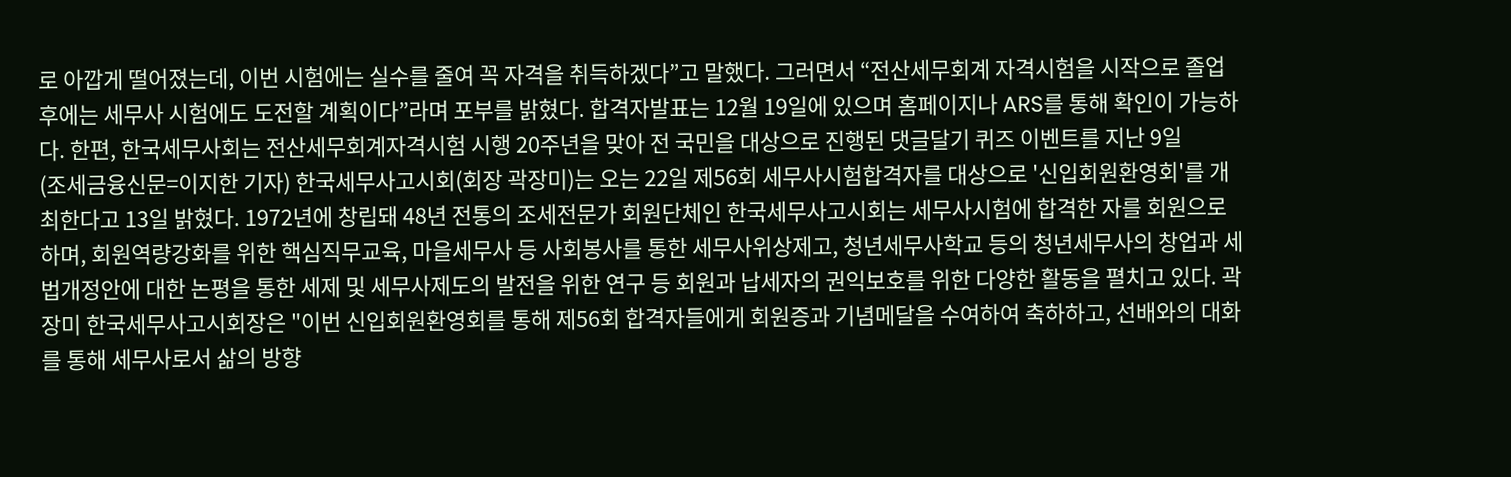로 아깝게 떨어졌는데, 이번 시험에는 실수를 줄여 꼭 자격을 취득하겠다”고 말했다. 그러면서 “전산세무회계 자격시험을 시작으로 졸업 후에는 세무사 시험에도 도전할 계획이다”라며 포부를 밝혔다. 합격자발표는 12월 19일에 있으며 홈페이지나 ARS를 통해 확인이 가능하다. 한편, 한국세무사회는 전산세무회계자격시험 시행 20주년을 맞아 전 국민을 대상으로 진행된 댓글달기 퀴즈 이벤트를 지난 9일
(조세금융신문=이지한 기자) 한국세무사고시회(회장 곽장미)는 오는 22일 제56회 세무사시험합격자를 대상으로 '신입회원환영회'를 개최한다고 13일 밝혔다. 1972년에 창립돼 48년 전통의 조세전문가 회원단체인 한국세무사고시회는 세무사시험에 합격한 자를 회원으로 하며, 회원역량강화를 위한 핵심직무교육, 마을세무사 등 사회봉사를 통한 세무사위상제고, 청년세무사학교 등의 청년세무사의 창업과 세법개정안에 대한 논평을 통한 세제 및 세무사제도의 발전을 위한 연구 등 회원과 납세자의 권익보호를 위한 다양한 활동을 펼치고 있다. 곽장미 한국세무사고시회장은 "이번 신입회원환영회를 통해 제56회 합격자들에게 회원증과 기념메달을 수여하여 축하하고, 선배와의 대화를 통해 세무사로서 삶의 방향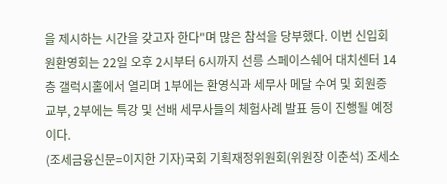을 제시하는 시간을 갖고자 한다"며 많은 참석을 당부했다. 이번 신입회원환영회는 22일 오후 2시부터 6시까지 선릉 스페이스쉐어 대치센터 14층 갤럭시홀에서 열리며 1부에는 환영식과 세무사 메달 수여 및 회원증 교부, 2부에는 특강 및 선배 세무사들의 체험사례 발표 등이 진행될 예정이다.
(조세금융신문=이지한 기자)국회 기획재정위원회(위원장 이춘석) 조세소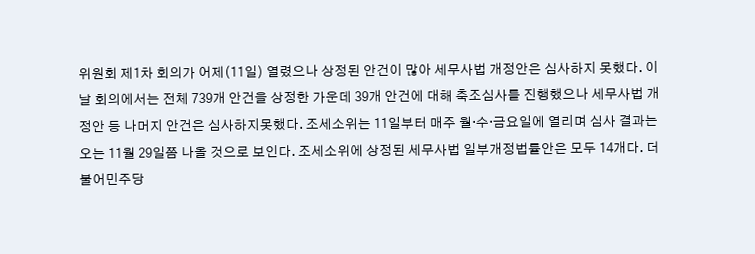위원회 제1차 회의가 어제(11일) 열렸으나 상정된 안건이 많아 세무사법 개정안은 심사하지 못했다. 이날 회의에서는 전체 739개 안건을 상정한 가운데 39개 안건에 대해 축조심사를 진행했으나 세무사법 개정안 등 나머지 안건은 심사하지못했다. 조세소위는 11일부터 매주 월·수·금요일에 열리며 심사 결과는 오는 11월 29일쯤 나올 것으로 보인다. 조세소위에 상정된 세무사법 일부개정법률안은 모두 14개다. 더불어민주당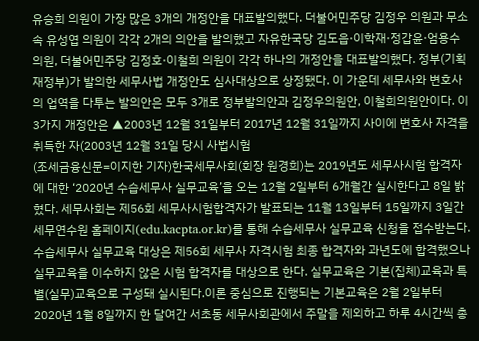유승희 의원이 가장 많은 3개의 개정안을 대표발의했다. 더불어민주당 김정우 의원과 무소속 유성엽 의원이 각각 2개의 의안을 발의했고 자유한국당 김도읍·이학재·정갑윤·엄용수 의원, 더불어민주당 김정호·이철희 의원이 각각 하나의 개정안을 대표발의했다. 정부(기획재정부)가 발의한 세무사법 개정안도 심사대상으로 상정됐다. 이 가운데 세무사와 변호사의 업역을 다투는 발의안은 모두 3개로 정부발의안과 김정우의원안, 이철희의원안이다. 이 3가지 개정안은 ▲2003년 12월 31일부터 2017년 12월 31일까지 사이에 변호사 자격을 취득한 자(2003년 12월 31일 당시 사법시험
(조세금융신문=이지한 기자)한국세무사회(회장 원경희)는 2019년도 세무사시험 합격자에 대한 ‘2020년 수습세무사 실무교육’을 오는 12월 2일부터 6개월간 실시한다고 8일 밝혔다. 세무사회는 제56회 세무사시험합격자가 발표되는 11월 13일부터 15일까지 3일간 세무연수원 홈페이지(edu.kacpta.or.kr)를 통해 수습세무사 실무교육 신청을 접수받는다. 수습세무사 실무교육 대상은 제56회 세무사 자격시험 최종 합격자와 과년도에 합격했으나 실무교육을 이수하지 않은 시험 합격자를 대상으로 한다. 실무교육은 기본(집체)교육과 특별(실무)교육으로 구성돼 실시된다.이론 중심으로 진행되는 기본교육은 2월 2일부터 2020년 1월 8일까지 한 달여간 서초동 세무사회관에서 주말을 제외하고 하루 4시간씩 총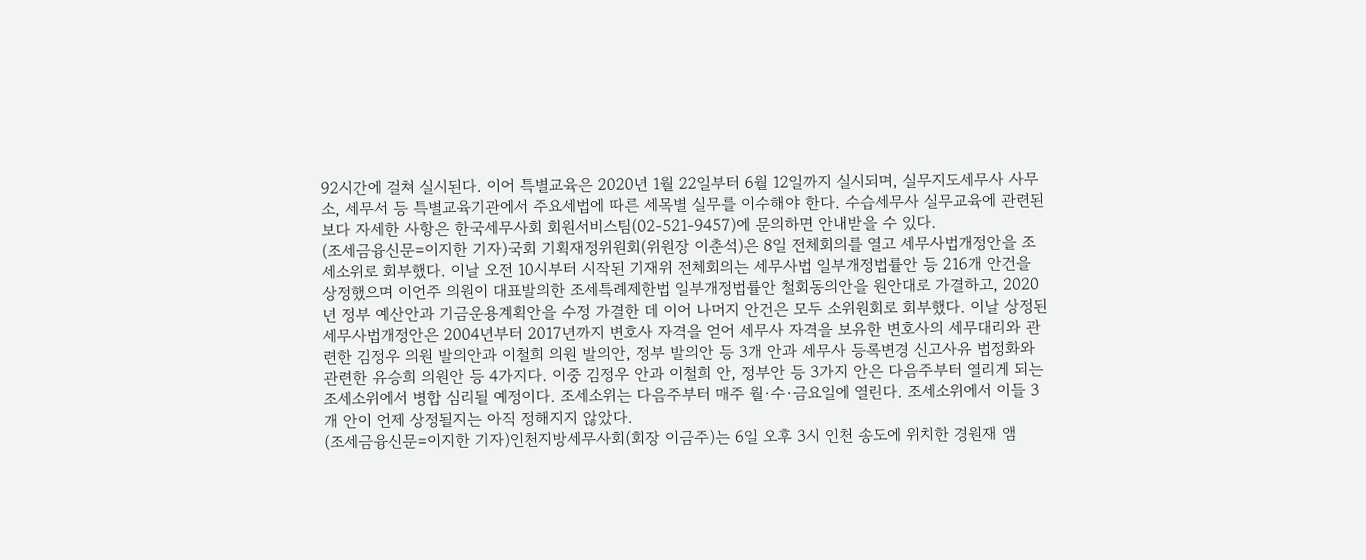92시간에 걸쳐 실시된다. 이어 특별교육은 2020년 1월 22일부터 6월 12일까지 실시되며, 실무지도세무사 사무소, 세무서 등 특별교육기관에서 주요세법에 따른 세목별 실무를 이수해야 한다. 수습세무사 실무교육에 관련된 보다 자세한 사항은 한국세무사회 회원서비스팀(02-521-9457)에 문의하면 안내받을 수 있다.
(조세금융신문=이지한 기자)국회 기획재정위원회(위원장 이춘석)은 8일 전체회의를 열고 세무사법개정안을 조세소위로 회부했다. 이날 오전 10시부터 시작된 기재위 전체회의는 세무사법 일부개정법률안 등 216개 안건을 상정했으며 이언주 의원이 대표발의한 조세특례제한법 일부개정법률안 철회동의안을 원안대로 가결하고, 2020년 정부 예산안과 기금운용계획안을 수정 가결한 데 이어 나머지 안건은 모두 소위원회로 회부했다. 이날 상정된 세무사법개정안은 2004년부터 2017년까지 변호사 자격을 얻어 세무사 자격을 보유한 변호사의 세무대리와 관련한 김정우 의원 발의안과 이철희 의원 발의안, 정부 발의안 등 3개 안과 세무사 등록변경 신고사유 법정화와 관련한 유승희 의원안 등 4가지다. 이중 김정우 안과 이철희 안, 정부안 등 3가지 안은 다음주부터 열리게 되는 조세소위에서 병합 심리될 예정이다. 조세소위는 다음주부터 매주 월·수·금요일에 열린다. 조세소위에서 이들 3개 안이 언제 상정될지는 아직 정해지지 않았다.
(조세금융신문=이지한 기자)인천지방세무사회(회장 이금주)는 6일 오후 3시 인천 송도에 위치한 경원재 앰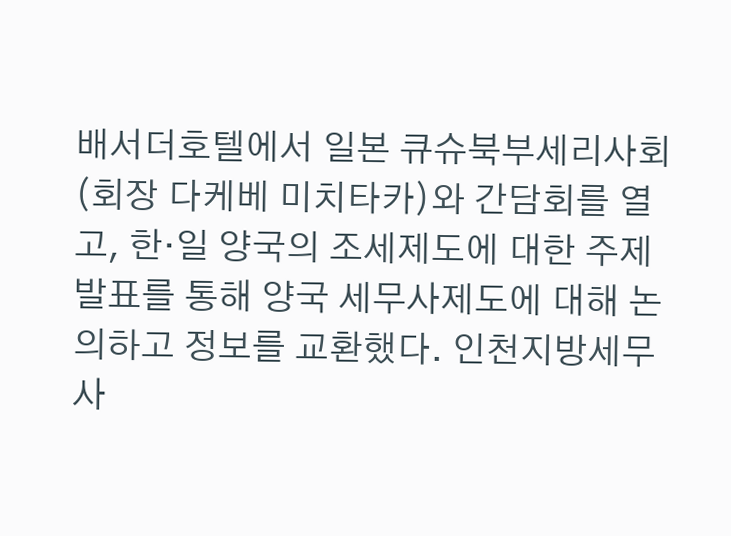배서더호텔에서 일본 큐슈북부세리사회(회장 다케베 미치타카)와 간담회를 열고, 한·일 양국의 조세제도에 대한 주제발표를 통해 양국 세무사제도에 대해 논의하고 정보를 교환했다. 인천지방세무사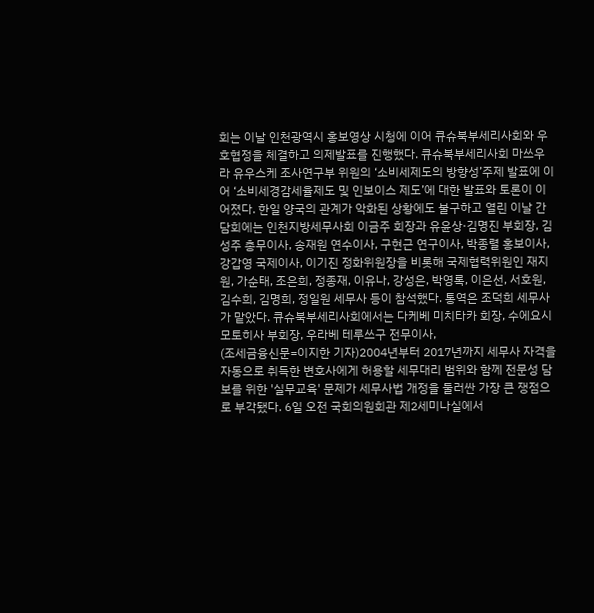회는 이날 인천광역시 홍보영상 시청에 이어 큐슈북부세리사회와 우호협정을 체결하고 의제발표를 진행했다. 큐슈북부세리사회 마쓰우라 유우스케 조사연구부 위원의 ‘소비세제도의 방향성’주제 발표에 이어 ‘소비세경감세율제도 및 인보이스 제도’에 대한 발표와 토론이 이어졌다. 한일 양국의 관계가 악화된 상황에도 불구하고 열린 이날 간담회에는 인천지방세무사회 이금주 회장과 유윤상·김명진 부회장, 김성주 총무이사, 송재원 연수이사, 구현근 연구이사, 박종렬 홍보이사, 강갑영 국제이사, 이기진 정화위원장을 비롯해 국제협력위원인 재지원, 가순태, 조은희, 정종재, 이유나, 강성은, 박영록, 이은선, 서호원, 김수희, 김명희, 정일원 세무사 등이 참석했다. 통역은 조덕희 세무사가 맡았다. 큐슈북부세리사회에서는 다케베 미치타카 회장, 수에요시 모토히사 부회장, 우라베 테루쓰구 전무이사,
(조세금융신문=이지한 기자)2004년부터 2017년까지 세무사 자격을 자동으로 취득한 변호사에게 허용할 세무대리 범위와 함께 전문성 담보를 위한 '실무교육' 문제가 세무사법 개정을 둘러싼 가장 큰 쟁점으로 부각됐다. 6일 오전 국회의원회관 제2세미나실에서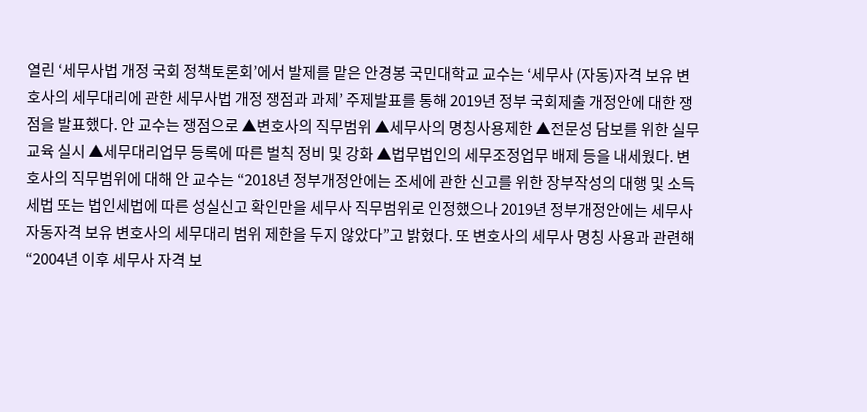열린 ‘세무사법 개정 국회 정책토론회’에서 발제를 맡은 안경봉 국민대학교 교수는 ‘세무사 (자동)자격 보유 변호사의 세무대리에 관한 세무사법 개정 쟁점과 과제’ 주제발표를 통해 2019년 정부 국회제출 개정안에 대한 쟁점을 발표했다. 안 교수는 쟁점으로 ▲변호사의 직무범위 ▲세무사의 명칭사용제한 ▲전문성 담보를 위한 실무교육 실시 ▲세무대리업무 등록에 따른 벌칙 정비 및 강화 ▲법무법인의 세무조정업무 배제 등을 내세웠다. 변호사의 직무범위에 대해 안 교수는 “2018년 정부개정안에는 조세에 관한 신고를 위한 장부작성의 대행 및 소득세법 또는 법인세법에 따른 성실신고 확인만을 세무사 직무범위로 인정했으나 2019년 정부개정안에는 세무사 자동자격 보유 변호사의 세무대리 범위 제한을 두지 않았다”고 밝혔다. 또 변호사의 세무사 명칭 사용과 관련해 “2004년 이후 세무사 자격 보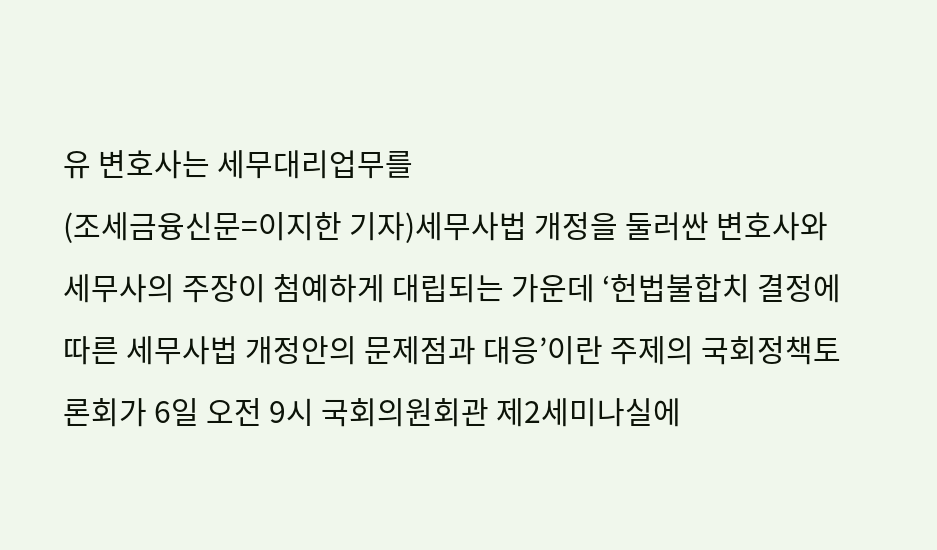유 변호사는 세무대리업무를
(조세금융신문=이지한 기자)세무사법 개정을 둘러싼 변호사와 세무사의 주장이 첨예하게 대립되는 가운데 ‘헌법불합치 결정에 따른 세무사법 개정안의 문제점과 대응’이란 주제의 국회정책토론회가 6일 오전 9시 국회의원회관 제2세미나실에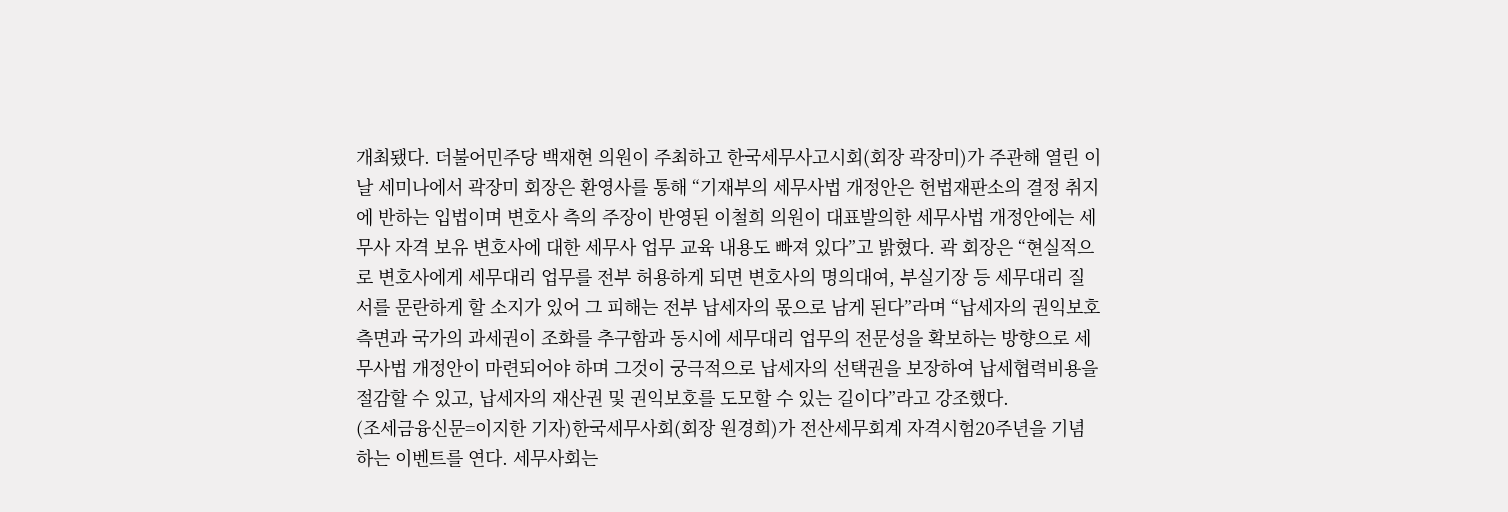개최됐다. 더불어민주당 백재현 의원이 주최하고 한국세무사고시회(회장 곽장미)가 주관해 열린 이날 세미나에서 곽장미 회장은 환영사를 통해 “기재부의 세무사법 개정안은 헌법재판소의 결정 취지에 반하는 입법이며 변호사 측의 주장이 반영된 이철희 의원이 대표발의한 세무사법 개정안에는 세무사 자격 보유 변호사에 대한 세무사 업무 교육 내용도 빠져 있다”고 밝혔다. 곽 회장은 “현실적으로 변호사에게 세무대리 업무를 전부 허용하게 되면 변호사의 명의대여, 부실기장 등 세무대리 질서를 문란하게 할 소지가 있어 그 피해는 전부 납세자의 몫으로 남게 된다”라며 “납세자의 권익보호 측면과 국가의 과세권이 조화를 추구함과 동시에 세무대리 업무의 전문성을 확보하는 방향으로 세무사법 개정안이 마련되어야 하며 그것이 궁극적으로 납세자의 선택권을 보장하여 납세협력비용을 절감할 수 있고, 납세자의 재산권 및 권익보호를 도모할 수 있는 길이다”라고 강조했다.
(조세금융신문=이지한 기자)한국세무사회(회장 원경희)가 전산세무회계 자격시험20주년을 기념하는 이벤트를 연다. 세무사회는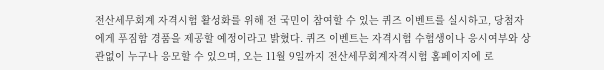전산세무회계 자격시험 활성화를 위해 전 국민이 참여할 수 있는 퀴즈 이벤트를 실시하고, 당첨자에게 푸짐함 경품을 제공할 예정이라고 밝혔다. 퀴즈 이벤트는 자격시험 수험생이나 응시여부와 상관없이 누구나 응모할 수 있으며, 오는 11월 9일까지 전산세무회계자격시험 홈페이지에 로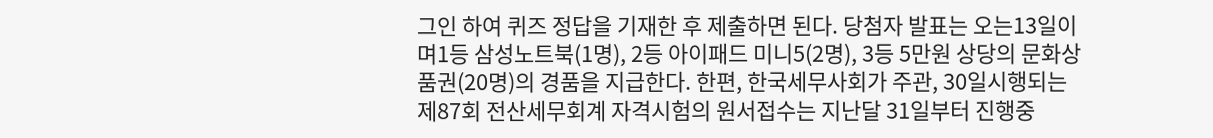그인 하여 퀴즈 정답을 기재한 후 제출하면 된다. 당첨자 발표는 오는13일이며1등 삼성노트북(1명), 2등 아이패드 미니5(2명), 3등 5만원 상당의 문화상품권(20명)의 경품을 지급한다. 한편, 한국세무사회가 주관, 30일시행되는 제87회 전산세무회계 자격시험의 원서접수는 지난달 31일부터 진행중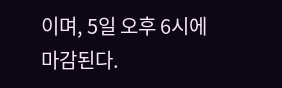이며, 5일 오후 6시에 마감된다.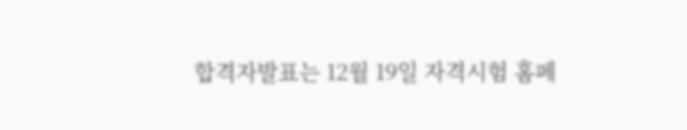합격자발표는 12월 19일 자격시험 홈페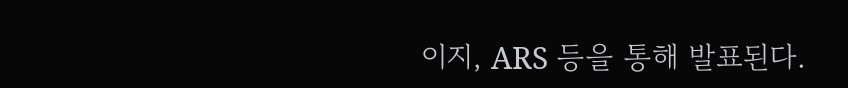이지, ARS 등을 통해 발표된다.